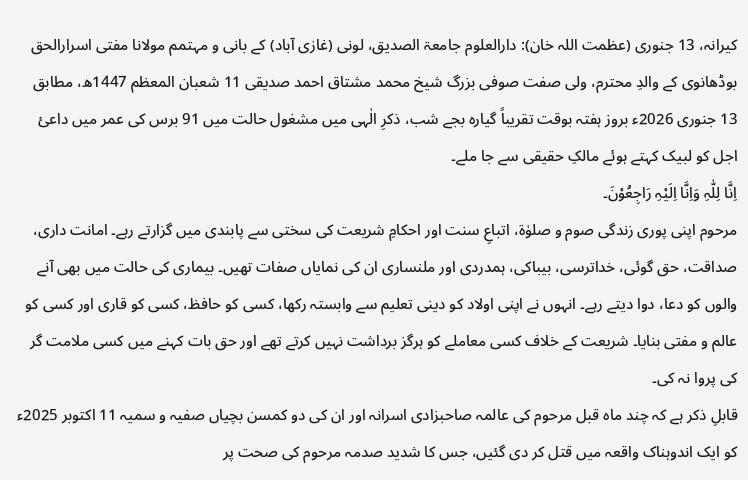کیرانہ، 13 جنوری (عظمت اللہ خان): دارالعلوم جامعۃ الصدیق، لونی (غازی آباد) کے بانی و مہتمم مولانا مفتی اسرارالحق بوڈھانوی کے والدِ محترم، ولی صفت صوفی بزرگ شیخ محمد مشتاق احمد صدیقی 11 شعبان المعظم 1447ھ، مطابق 13 جنوری 2026ء بروز ہفتہ بوقت تقریباً گیارہ بجے شب، ذکرِ الٰہی میں مشغول حالت میں 91 برس کی عمر میں داعیٔ اجل کو لبیک کہتے ہوئے مالکِ حقیقی سے جا ملے۔
اِنَّا لِلّٰہِ وَاِنَّا اِلَیْہِ رَاجِعُوْنَ۔
مرحوم اپنی پوری زندگی صوم و صلوٰۃ، اتباعِ سنت اور احکامِ شریعت کی سختی سے پابندی میں گزارتے رہے۔ امانت داری، صداقت، حق گوئی، خداترسی، بیباکی، ہمدردی اور ملنساری ان کی نمایاں صفات تھیں۔ بیماری کی حالت میں بھی آنے والوں کو دعا، دوا دیتے رہے۔ انہوں نے اپنی اولاد کو دینی تعلیم سے وابستہ رکھا، کسی کو حافظ، کسی کو قاری اور کسی کو عالم و مفتی بنایا۔ شریعت کے خلاف کسی معاملے کو ہرگز برداشت نہیں کرتے تھے اور حق بات کہنے میں کسی ملامت گر کی پروا نہ کی۔
قابلِ ذکر ہے کہ چند ماہ قبل مرحوم کی عالمہ صاحبزادی اسرانہ اور ان کی دو کمسن بچیاں صفیہ و سمیہ 11 اکتوبر 2025ء کو ایک اندوہناک واقعہ میں قتل کر دی گئیں، جس کا شدید صدمہ مرحوم کی صحت پر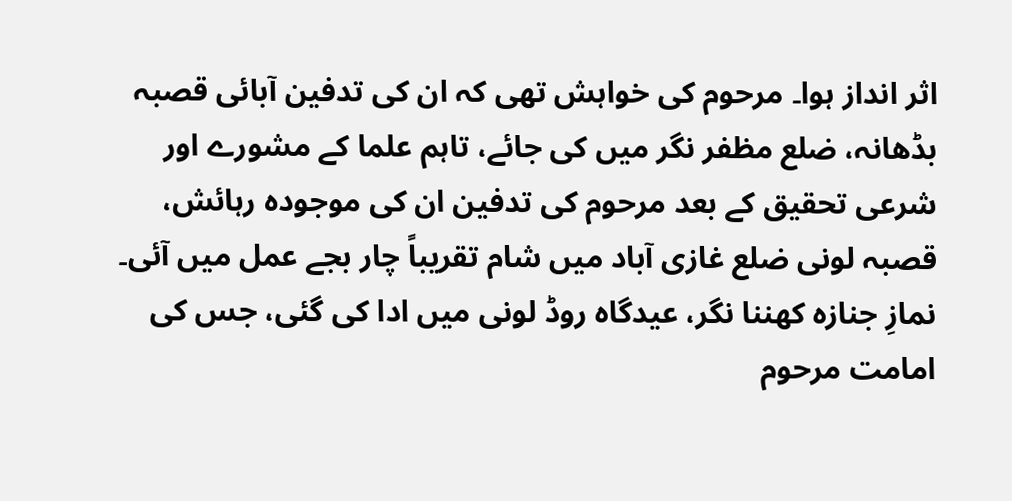اثر انداز ہوا۔ مرحوم کی خواہش تھی کہ ان کی تدفین آبائی قصبہ بڈھانہ، ضلع مظفر نگر میں کی جائے، تاہم علما کے مشورے اور شرعی تحقیق کے بعد مرحوم کی تدفین ان کی موجودہ رہائش، قصبہ لونی ضلع غازی آباد میں شام تقریباً چار بجے عمل میں آئی۔
نمازِ جنازہ کھننا نگر، عیدگاہ روڈ لونی میں ادا کی گئی، جس کی امامت مرحوم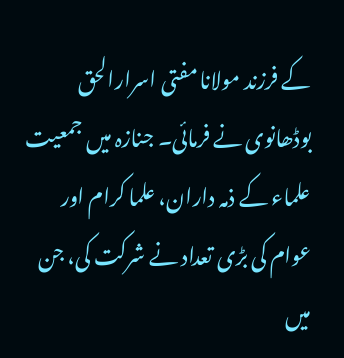کے فرزند مولانا مفتی اسرارالحق بوڈھانوی نے فرمائی۔ جنازہ میں جمعیت علماء کے ذمہ داران، علما کرام اور عوام کی بڑی تعداد نے شرکت کی، جن میں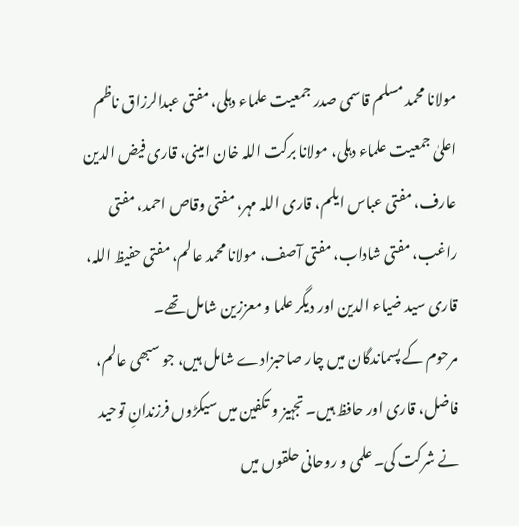مولانا محمد مسلم قاسمی صدر جمعیت علماء دہلی، مفتی عبدالرزاق ناظم اعلیٰ جمعیت علماء دہلی، مولانا برکت اللہ خان امینی، قاری فیض الدین عارف، مفتی عباس ایلم، قاری اللہ مہر، مفتی وقاص احمد، مفتی راغب، مفتی شاداب، مفتی آصف، مولانا محمد عالم، مفتی حفیظ اللہ، قاری سید ضیاء الدین اور دیگر علما و معززین شامل تھے۔
مرحوم کے پسماندگان میں چار صاحبزادے شامل ہیں، جو سبھی عالم، فاضل، قاری اور حافظ ہیں۔ تجہیز و تکفین میں سیکڑوں فرزندانِ توحید نے شرکت کی۔ علمی و روحانی حلقوں میں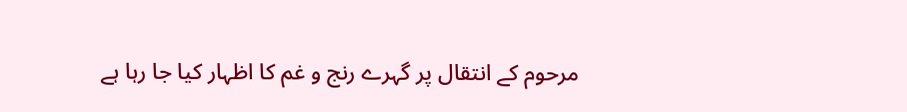مرحوم کے انتقال پر گہرے رنج و غم کا اظہار کیا جا رہا ہے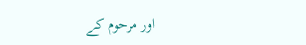اور مرحوم کے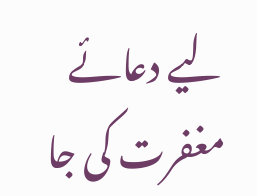لیے دعائے مغفرت کی جا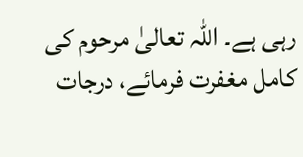رہی ہے۔ اللہ تعالیٰ مرحوم کی کامل مغفرت فرمائے، درجات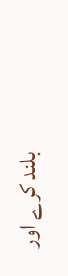بلند کرے اور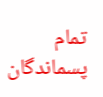تمام پسماندگان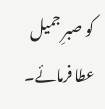کو صبرِ جمیل عطا فرمائے۔